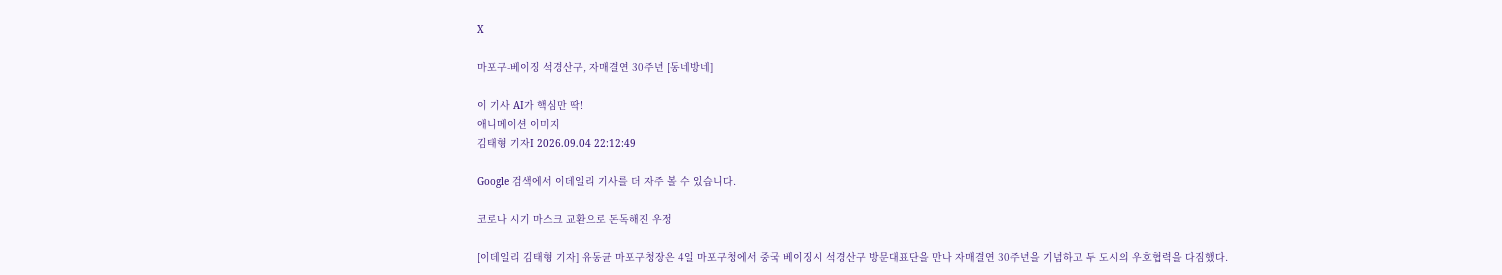X

마포구-베이징 석경산구, 자매결연 30주년 [동네방네]

이 기사 AI가 핵심만 딱!
애니메이션 이미지
김태형 기자I 2026.09.04 22:12:49

Google 검색에서 이데일리 기사를 더 자주 볼 수 있습니다.

코로나 시기 마스크 교환으로 돈독해진 우정

[이데일리 김태형 기자] 유동균 마포구청장은 4일 마포구청에서 중국 베이징시 석경산구 방문대표단을 만나 자매결연 30주년을 기념하고 두 도시의 우호협력을 다짐했다.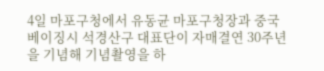4일 마포구청에서 유동균 마포구청장과 중국 베이징시 석경산구 대표단이 자매결연 30주년을 기념해 기념촬영을 하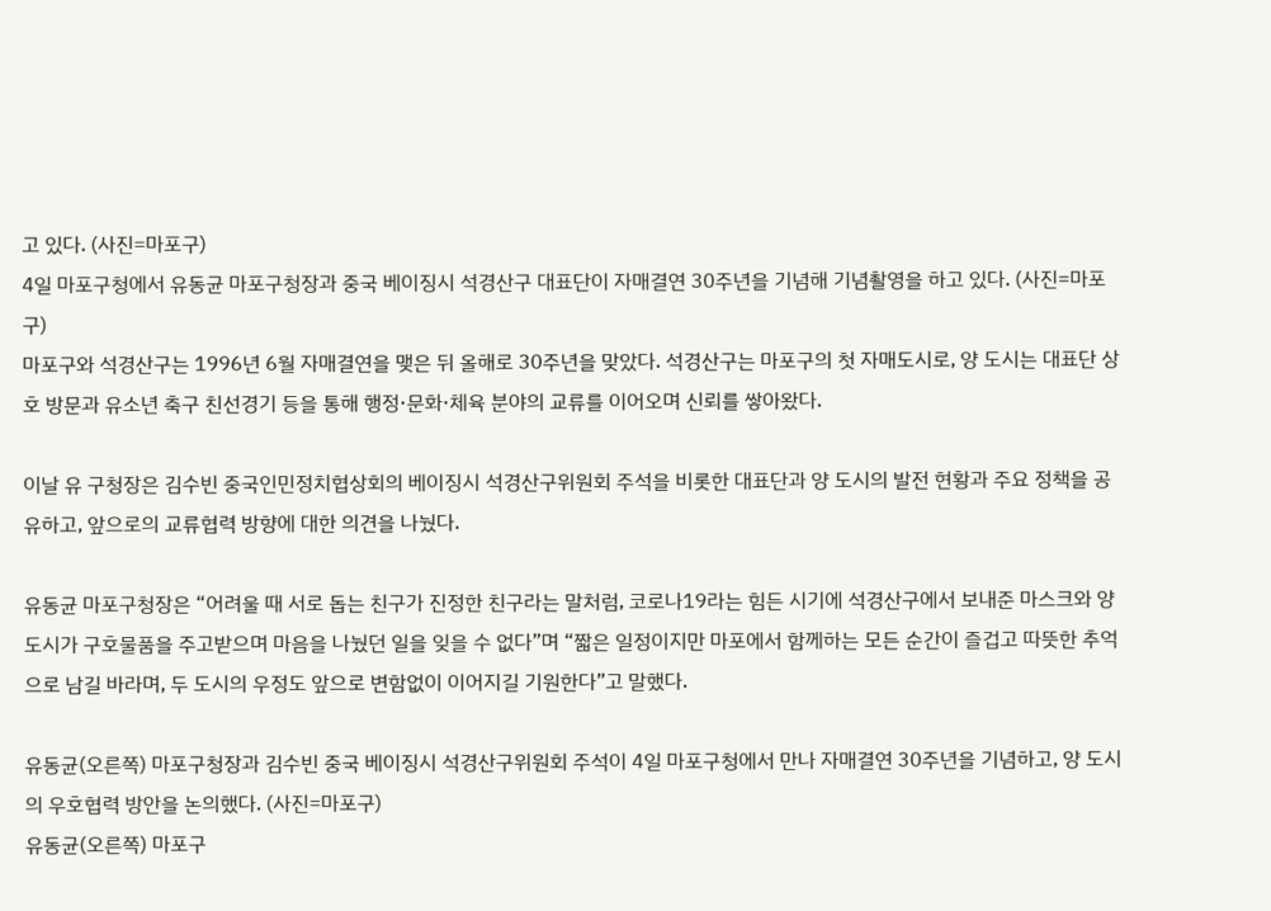고 있다. (사진=마포구)
4일 마포구청에서 유동균 마포구청장과 중국 베이징시 석경산구 대표단이 자매결연 30주년을 기념해 기념촬영을 하고 있다. (사진=마포구)
마포구와 석경산구는 1996년 6월 자매결연을 맺은 뒤 올해로 30주년을 맞았다. 석경산구는 마포구의 첫 자매도시로, 양 도시는 대표단 상호 방문과 유소년 축구 친선경기 등을 통해 행정·문화·체육 분야의 교류를 이어오며 신뢰를 쌓아왔다.

이날 유 구청장은 김수빈 중국인민정치협상회의 베이징시 석경산구위원회 주석을 비롯한 대표단과 양 도시의 발전 현황과 주요 정책을 공유하고, 앞으로의 교류협력 방향에 대한 의견을 나눴다.

유동균 마포구청장은 “어려울 때 서로 돕는 친구가 진정한 친구라는 말처럼, 코로나19라는 힘든 시기에 석경산구에서 보내준 마스크와 양 도시가 구호물품을 주고받으며 마음을 나눴던 일을 잊을 수 없다”며 “짧은 일정이지만 마포에서 함께하는 모든 순간이 즐겁고 따뜻한 추억으로 남길 바라며, 두 도시의 우정도 앞으로 변함없이 이어지길 기원한다”고 말했다.

유동균(오른쪽) 마포구청장과 김수빈 중국 베이징시 석경산구위원회 주석이 4일 마포구청에서 만나 자매결연 30주년을 기념하고, 양 도시의 우호협력 방안을 논의했다. (사진=마포구)
유동균(오른쪽) 마포구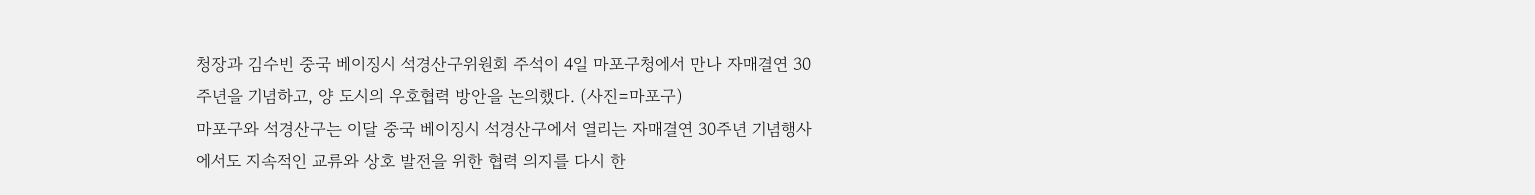청장과 김수빈 중국 베이징시 석경산구위원회 주석이 4일 마포구청에서 만나 자매결연 30주년을 기념하고, 양 도시의 우호협력 방안을 논의했다. (사진=마포구)
마포구와 석경산구는 이달 중국 베이징시 석경산구에서 열리는 자매결연 30주년 기념행사에서도 지속적인 교류와 상호 발전을 위한 협력 의지를 다시 한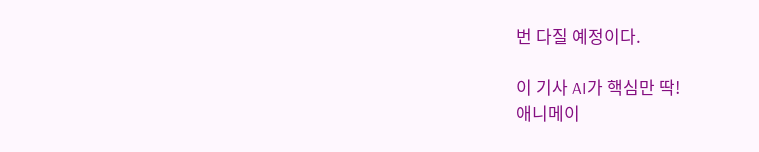번 다질 예정이다.

이 기사 AI가 핵심만 딱!
애니메이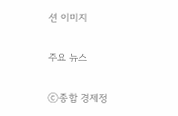션 이미지

주요 뉴스

ⓒ종합 경제정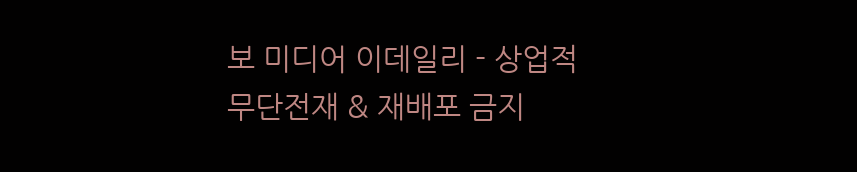보 미디어 이데일리 - 상업적 무단전재 & 재배포 금지